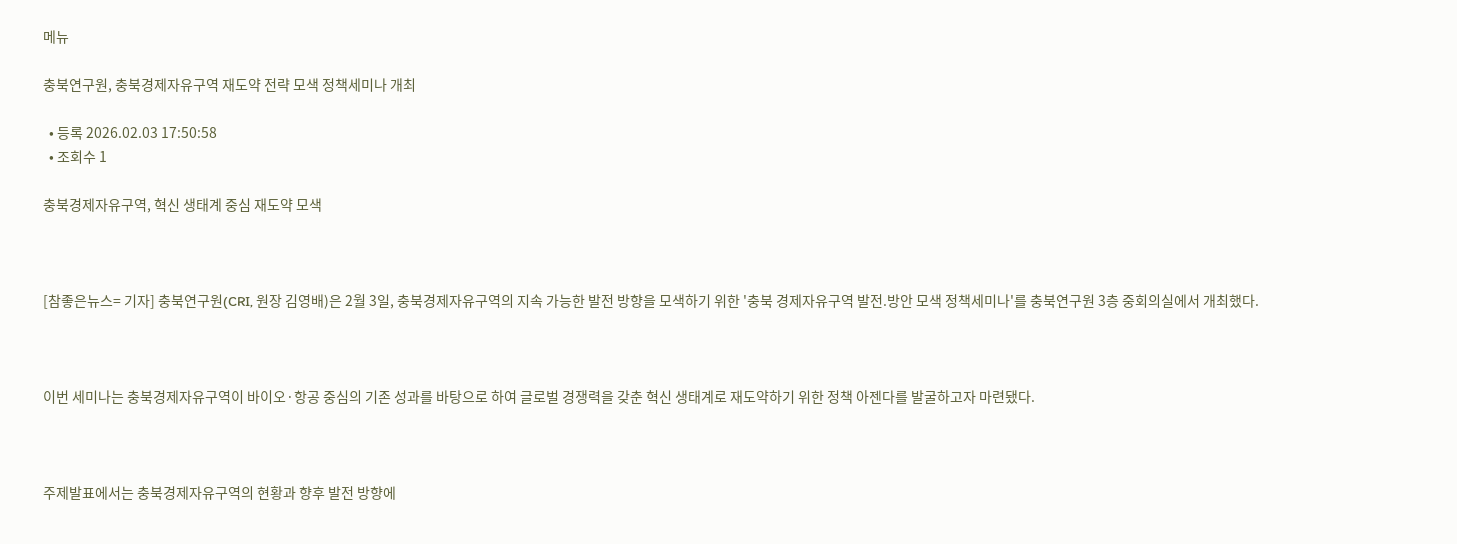메뉴

충북연구원, 충북경제자유구역 재도약 전략 모색 정책세미나 개최

  • 등록 2026.02.03 17:50:58
  • 조회수 1

충북경제자유구역, 혁신 생태계 중심 재도약 모색



[참좋은뉴스= 기자] 충북연구원(CRI, 원장 김영배)은 2월 3일, 충북경제자유구역의 지속 가능한 발전 방향을 모색하기 위한 '충북 경제자유구역 발전.방안 모색 정책세미나'를 충북연구원 3층 중회의실에서 개최했다.



이번 세미나는 충북경제자유구역이 바이오·항공 중심의 기존 성과를 바탕으로 하여 글로벌 경쟁력을 갖춘 혁신 생태계로 재도약하기 위한 정책 아젠다를 발굴하고자 마련됐다.



주제발표에서는 충북경제자유구역의 현황과 향후 발전 방향에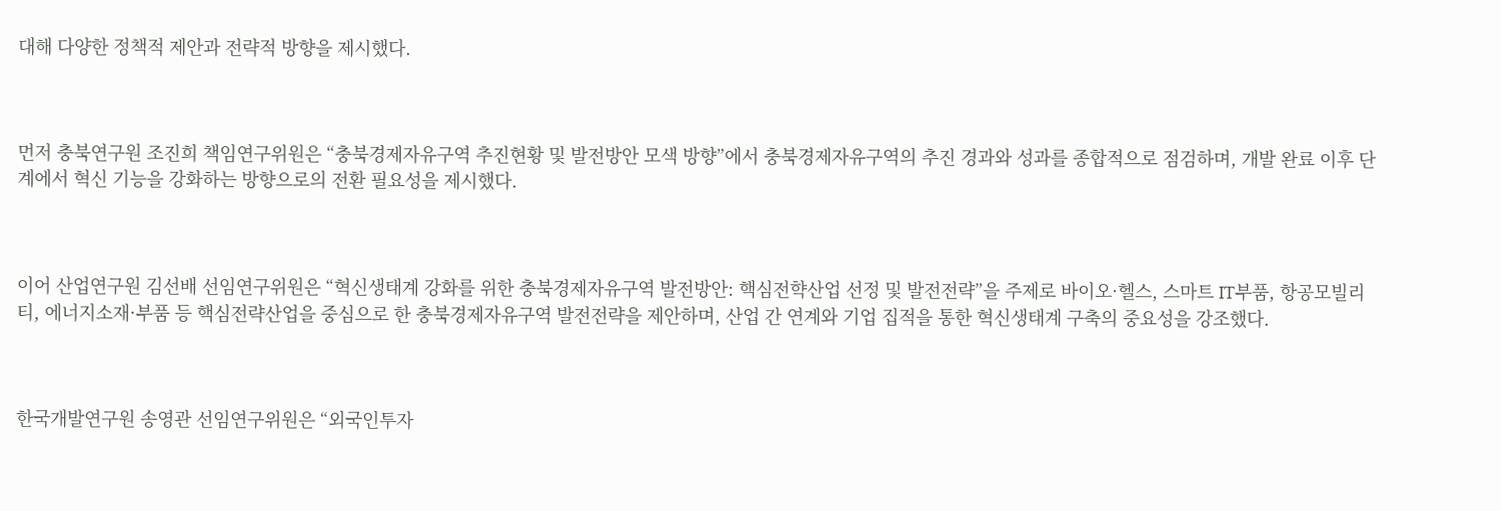대해 다양한 정책적 제안과 전략적 방향을 제시했다.



먼저 충북연구원 조진희 책임연구위원은 “충북경제자유구역 추진현황 및 발전방안 모색 방향”에서 충북경제자유구역의 추진 경과와 성과를 종합적으로 점검하며, 개발 완료 이후 단계에서 혁신 기능을 강화하는 방향으로의 전환 필요성을 제시했다.



이어 산업연구원 김선배 선임연구위원은 “혁신생태계 강화를 위한 충북경제자유구역 발전방안: 핵심전햑산업 선정 및 발전전략”을 주제로 바이오·헬스, 스마트 IT부품, 항공모빌리티, 에너지소재·부품 등 핵심전략산업을 중심으로 한 충북경제자유구역 발전전략을 제안하며, 산업 간 연계와 기업 집적을 통한 혁신생태계 구축의 중요성을 강조했다.



한국개발연구원 송영관 선임연구위원은 “외국인투자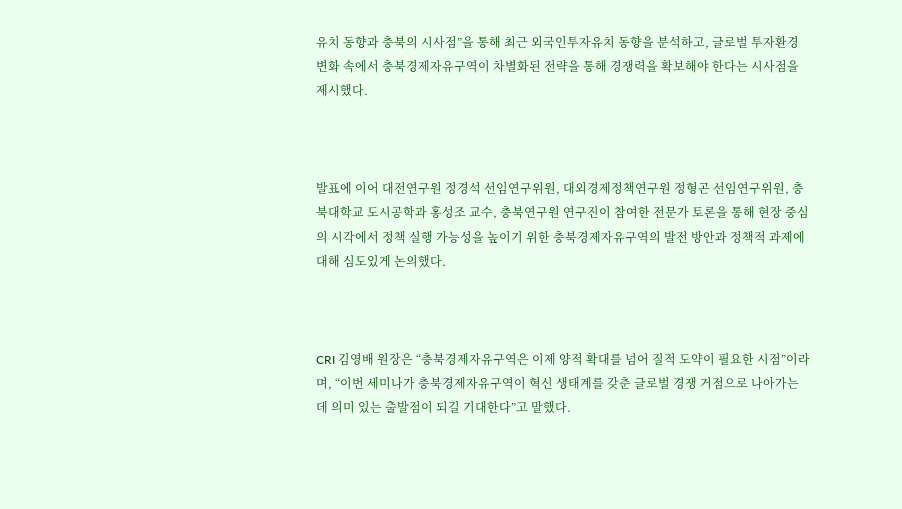유치 동향과 충북의 시사점”을 통해 최근 외국인투자유치 동향을 분석하고, 글로벌 투자환경 변화 속에서 충북경제자유구역이 차별화된 전략을 통해 경쟁력을 확보해야 한다는 시사점을 제시했다.



발표에 이어 대전연구원 정경석 선임연구위원, 대외경제정책연구원 정형곤 선임연구위원, 충북대학교 도시공학과 홍성조 교수, 충북연구원 연구진이 참여한 전문가 토론을 통해 현장 중심의 시각에서 정책 실행 가능성을 높이기 위한 충북경제자유구역의 발전 방안과 정책적 과제에 대해 심도있게 논의했다.



CRI 김영배 원장은 “충북경제자유구역은 이제 양적 확대를 넘어 질적 도약이 필요한 시점”이라며, “이번 세미나가 충북경제자유구역이 혁신 생태계를 갖춘 글로벌 경쟁 거점으로 나아가는 데 의미 있는 출발점이 되길 기대한다”고 말했다.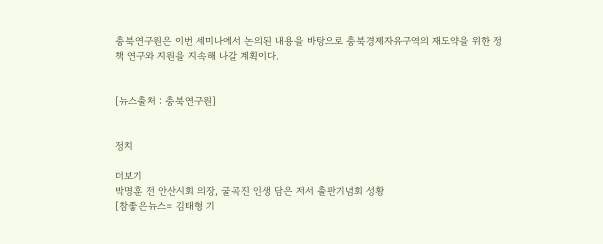충북연구원은 이번 세미나에서 논의된 내용을 바탕으로 충북경제자유구역의 재도약을 위한 정책 연구와 지원을 지속해 나갈 계획이다.


[뉴스출처 : 충북연구원]


정치

더보기
박명훈 전 안산시회 의장, 굴곡진 인생 담은 저서 출판기념회 성황
[참좋은뉴스= 김태형 기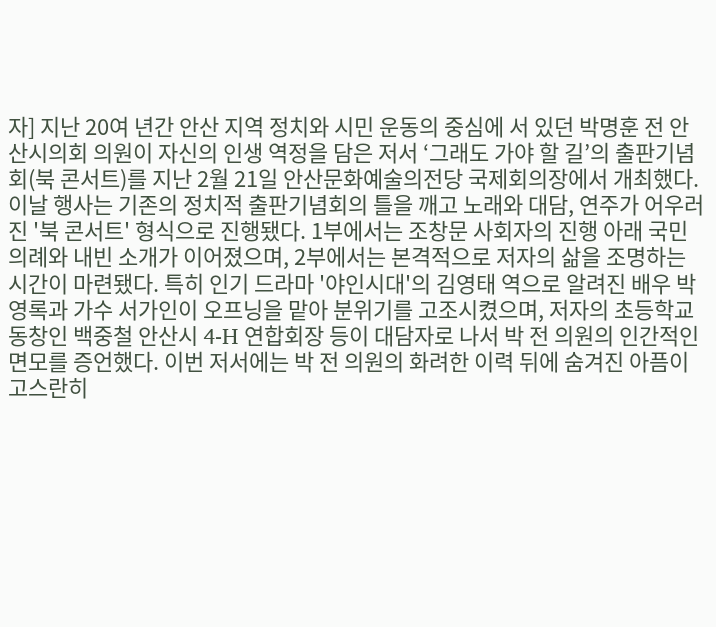자] 지난 20여 년간 안산 지역 정치와 시민 운동의 중심에 서 있던 박명훈 전 안산시의회 의원이 자신의 인생 역정을 담은 저서 ‘그래도 가야 할 길’의 출판기념회(북 콘서트)를 지난 2월 21일 안산문화예술의전당 국제회의장에서 개최했다. 이날 행사는 기존의 정치적 출판기념회의 틀을 깨고 노래와 대담, 연주가 어우러진 '북 콘서트' 형식으로 진행됐다. 1부에서는 조창문 사회자의 진행 아래 국민의례와 내빈 소개가 이어졌으며, 2부에서는 본격적으로 저자의 삶을 조명하는 시간이 마련됐다. 특히 인기 드라마 '야인시대'의 김영태 역으로 알려진 배우 박영록과 가수 서가인이 오프닝을 맡아 분위기를 고조시켰으며, 저자의 초등학교 동창인 백중철 안산시 4-H 연합회장 등이 대담자로 나서 박 전 의원의 인간적인 면모를 증언했다. 이번 저서에는 박 전 의원의 화려한 이력 뒤에 숨겨진 아픔이 고스란히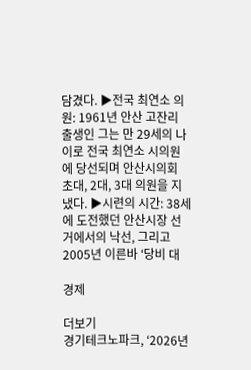담겼다. ▶전국 최연소 의원: 1961년 안산 고잔리 출생인 그는 만 29세의 나이로 전국 최연소 시의원에 당선되며 안산시의회 초대, 2대, 3대 의원을 지냈다. ▶시련의 시간: 38세에 도전했던 안산시장 선거에서의 낙선, 그리고 2005년 이른바 ‘당비 대

경제

더보기
경기테크노파크, ‘2026년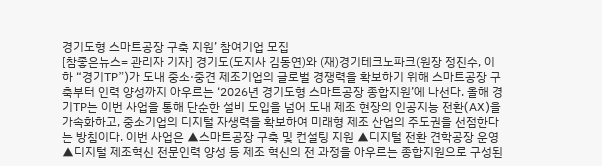경기도형 스마트공장 구축 지원’ 참여기업 모집
[참좋은뉴스= 관리자 기자] 경기도(도지사 김동연)와 (재)경기테크노파크(원장 정진수, 이하 “경기TP”)가 도내 중소·중견 제조기업의 글로벌 경쟁력을 확보하기 위해 스마트공장 구축부터 인력 양성까지 아우르는 ‘2026년 경기도형 스마트공장 종합지원’에 나선다. 올해 경기TP는 이번 사업을 통해 단순한 설비 도입을 넘어 도내 제조 현장의 인공지능 전환(AX)을 가속화하고, 중소기업의 디지털 자생력을 확보하여 미래형 제조 산업의 주도권을 선점한다는 방침이다. 이번 사업은 ▲스마트공장 구축 및 컨설팅 지원 ▲디지털 전환 견학공장 운영 ▲디지털 제조혁신 전문인력 양성 등 제조 혁신의 전 과정을 아우르는 종합지원으로 구성된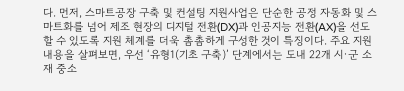다. 먼저, 스마트공장 구축 및 컨설팅 지원사업은 단순한 공정 자동화 및 스마트화를 넘어 제조 현장의 디지털 전환(DX)과 인공지능 전환(AX)을 선도할 수 있도록 지원 체계를 더욱 촘촘하게 구성한 것이 특징이다. 주요 지원 내용을 살펴보면, 우선 ‘유형1(기초 구축)’ 단계에서는 도내 22개 시·군 소재 중소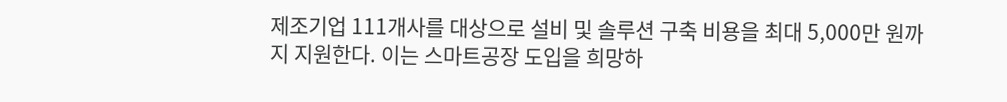제조기업 111개사를 대상으로 설비 및 솔루션 구축 비용을 최대 5,000만 원까지 지원한다. 이는 스마트공장 도입을 희망하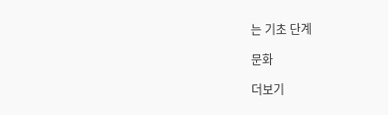는 기초 단계

문화

더보기